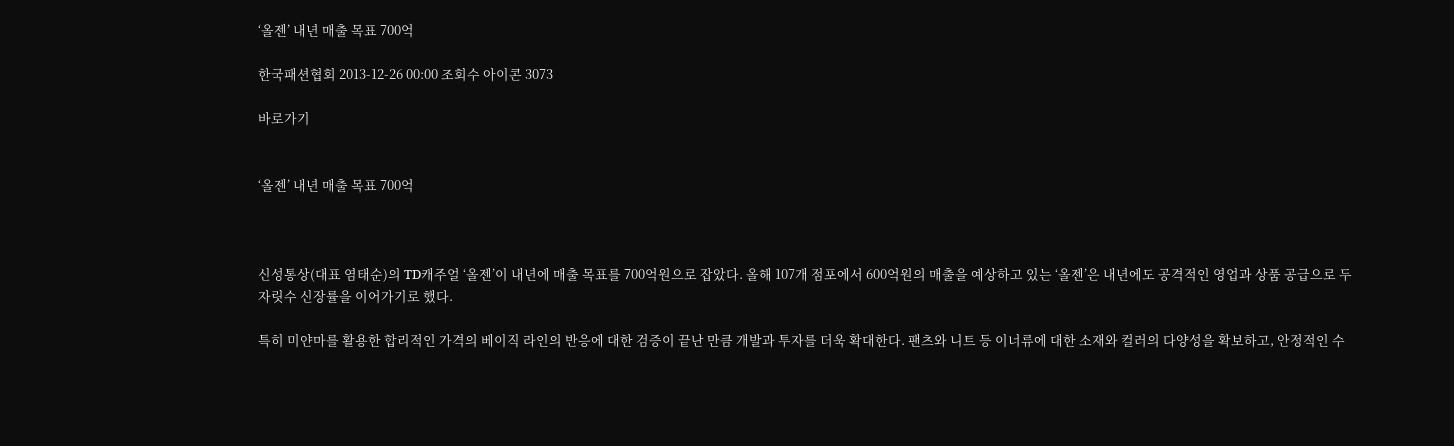‘올젠’ 내년 매출 목표 700억

한국패션협회 2013-12-26 00:00 조회수 아이콘 3073

바로가기


‘올젠’ 내년 매출 목표 700억



신성통상(대표 염태순)의 TD캐주얼 ‘올젠’이 내년에 매출 목표를 700억원으로 잡았다. 올해 107개 점포에서 600억원의 매출을 예상하고 있는 ‘올젠’은 내년에도 공격적인 영업과 상품 공급으로 두 자릿수 신장률을 이어가기로 했다.

특히 미얀마를 활용한 합리적인 가격의 베이직 라인의 반응에 대한 검증이 끝난 만큼 개발과 투자를 더욱 확대한다. 팬츠와 니트 등 이너류에 대한 소재와 컬러의 다양성을 확보하고, 안정적인 수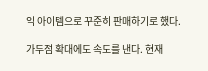익 아이템으로 꾸준히 판매하기로 했다.

가두점 확대에도 속도를 낸다. 현재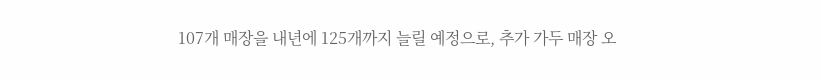107개 매장을 내년에 125개까지 늘릴 예정으로, 추가 가두 매장 오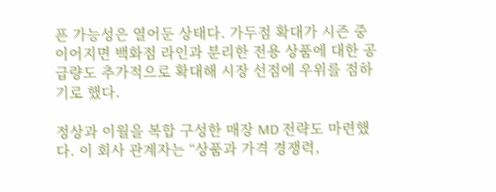픈 가능성은 열어둔 상태다. 가두점 확대가 시즌 중 이어지면 백화점 라인과 분리한 전용 상품에 대한 공급량도 추가적으로 확대해 시장 선점에 우위를 점하기로 했다.

정상과 이월을 복합 구성한 매장 MD 전략도 마련했다. 이 회사 관계자는 “상품과 가격 경쟁력,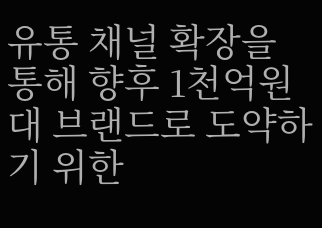유통 채널 확장을 통해 향후 1천억원대 브랜드로 도약하기 위한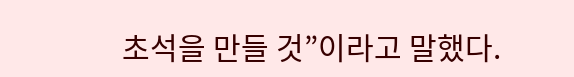초석을 만들 것”이라고 말했다.